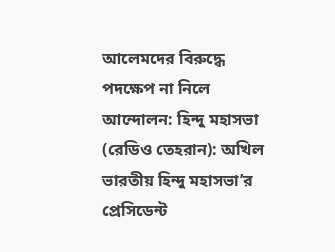আলেমদের বিরুদ্ধে পদক্ষেপ না নিলে আন্দোলন: হিন্দু মহাসভা
(রেডিও তেহরান): অখিল
ভারতীয় হিন্দু মহাসভা’র প্রেসিডেন্ট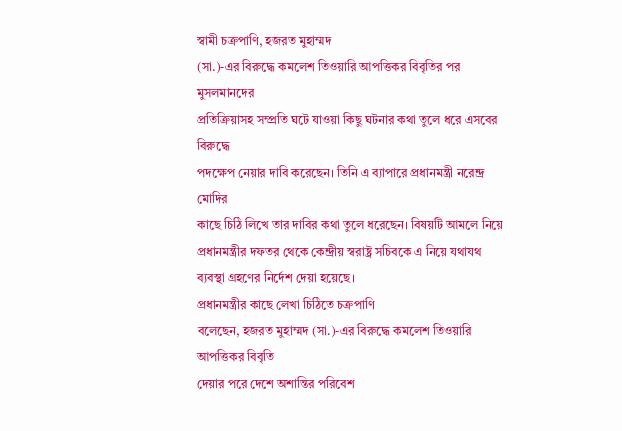স্বামী চক্রপাণি, হজরত মুহাম্মদ
(সা.)-এর বিরুদ্ধে কমলেশ তিওয়ারি আপত্তিকর বিবৃতির পর মুসলমানদের
প্রতিক্রিয়াসহ সম্প্রতি ঘটে যাওয়া কিছু ঘটনার কথা তুলে ধরে এসবের বিরুদ্ধে
পদক্ষেপ নেয়ার দাবি করেছেন। তিনি এ ব্যাপারে প্রধানমন্ত্রী নরেন্দ্র মোদির
কাছে চিঠি লিখে তার দাবির কথা তুলে ধরেছেন। বিষয়টি আমলে নিয়ে
প্রধানমন্ত্রীর দফতর থেকে কেন্দ্রীয় স্বরাষ্ট্র সচিবকে এ নিয়ে যথাযথ
ব্যবস্থা গ্রহণের নির্দেশ দেয়া হয়েছে।
প্রধানমন্ত্রীর কাছে লেখা চিঠিতে চক্রপাণি
বলেছেন, হজরত মুহাম্মদ (সা.)-এর বিরুদ্ধে কমলেশ তিওয়ারি আপত্তিকর বিবৃতি
দেয়ার পরে দেশে অশান্তির পরিবেশ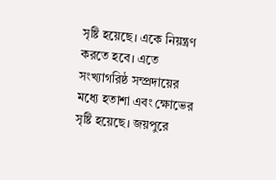সৃষ্টি হয়েছে। একে নিয়ন্ত্রণ করতে হবে। এতে
সংখ্যাগরিষ্ঠ সম্প্রদায়ের মধ্যে হতাশা এবং ক্ষোভের সৃষ্টি হয়েছে। জয়পুরে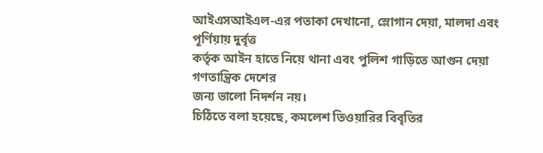আইএসআইএল-এর পতাকা দেখানো, স্লোগান দেয়া, মালদা এবং পূর্ণিয়ায় দুর্বৃত্ত
কর্তৃক আইন হাতে নিয়ে থানা এবং পুলিশ গাড়িতে আগুন দেয়া গণতান্ত্রিক দেশের
জন্য ভালো নিদর্শন নয়।
চিঠিতে বলা হয়েছে, কমলেশ তিওয়ারির বিবৃতির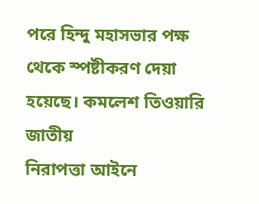পরে হিন্দু মহাসভার পক্ষ থেকে স্পষ্টীকরণ দেয়া হয়েছে। কমলেশ তিওয়ারি জাতীয়
নিরাপত্তা আইনে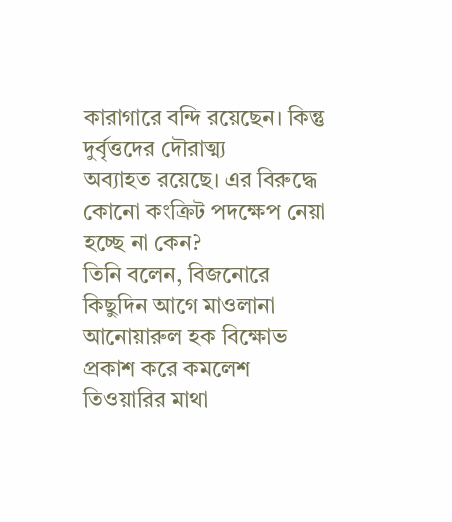কারাগারে বন্দি রয়েছেন। কিন্তু দুর্বৃত্তদের দৌরাত্ম্য
অব্যাহত রয়েছে। এর বিরুদ্ধে কোনো কংক্রিট পদক্ষেপ নেয়া হচ্ছে না কেন?
তিনি বলেন, বিজনোরে কিছুদিন আগে মাওলানা
আনোয়ারুল হক বিক্ষোভ প্রকাশ করে কমলেশ তিওয়ারির মাথা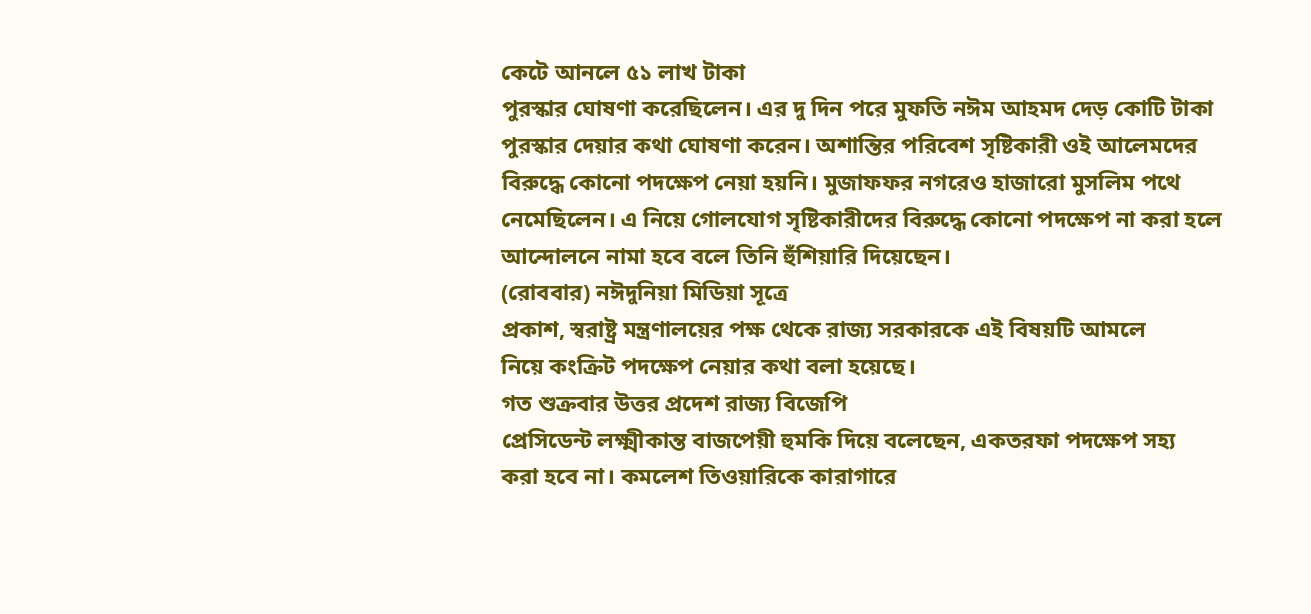কেটে আনলে ৫১ লাখ টাকা
পুরস্কার ঘোষণা করেছিলেন। এর দু দিন পরে মুফতি নঈম আহমদ দেড় কোটি টাকা
পুরস্কার দেয়ার কথা ঘোষণা করেন। অশান্তির পরিবেশ সৃষ্টিকারী ওই আলেমদের
বিরুদ্ধে কোনো পদক্ষেপ নেয়া হয়নি। মুজাফফর নগরেও হাজারো মুসলিম পথে
নেমেছিলেন। এ নিয়ে গোলযোগ সৃষ্টিকারীদের বিরুদ্ধে কোনো পদক্ষেপ না করা হলে
আন্দোলনে নামা হবে বলে তিনি হুঁশিয়ারি দিয়েছেন।
(রোববার) নঈদুনিয়া মিডিয়া সূত্রে
প্রকাশ, স্বরাষ্ট্র মন্ত্রণালয়ের পক্ষ থেকে রাজ্য সরকারকে এই বিষয়টি আমলে
নিয়ে কংক্রিট পদক্ষেপ নেয়ার কথা বলা হয়েছে।
গত শুক্রবার উত্তর প্রদেশ রাজ্য বিজেপি
প্রেসিডেন্ট লক্ষ্মীকান্ত বাজপেয়ী হুমকি দিয়ে বলেছেন, একতরফা পদক্ষেপ সহ্য
করা হবে না। কমলেশ তিওয়ারিকে কারাগারে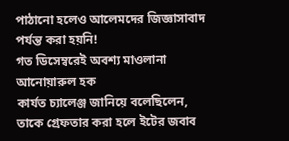পাঠানো হলেও আলেমদের জিজ্ঞাসাবাদ
পর্যন্ত করা হয়নি!
গত ডিসেম্বরেই অবশ্য মাওলানা আনোয়ারুল হক
কার্যত চ্যালেঞ্জ জানিয়ে বলেছিলেন, তাকে গ্রেফতার করা হলে ইটের জবাব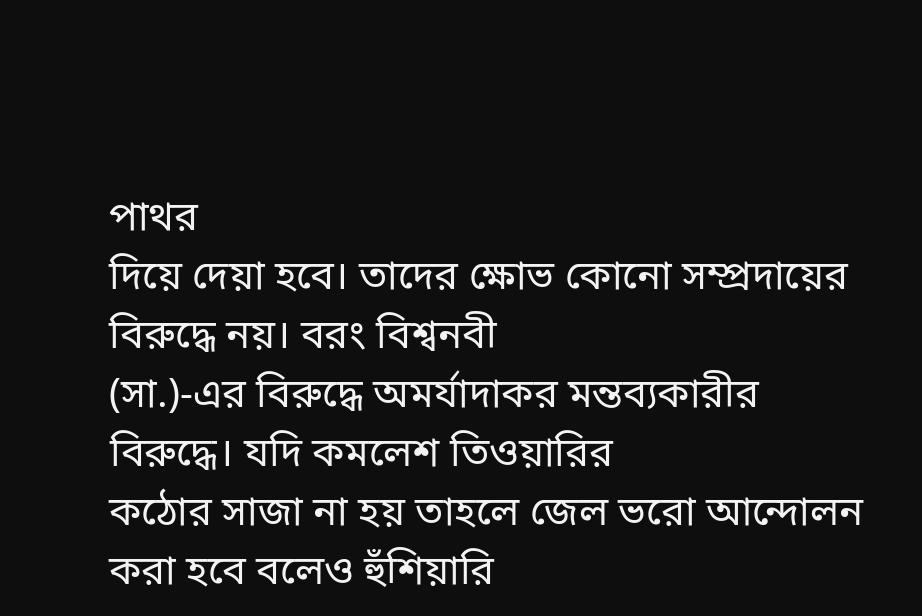পাথর
দিয়ে দেয়া হবে। তাদের ক্ষোভ কোনো সম্প্রদায়ের বিরুদ্ধে নয়। বরং বিশ্বনবী
(সা.)-এর বিরুদ্ধে অমর্যাদাকর মন্তব্যকারীর বিরুদ্ধে। যদি কমলেশ তিওয়ারির
কঠোর সাজা না হয় তাহলে জেল ভরো আন্দোলন করা হবে বলেও হুঁশিয়ারি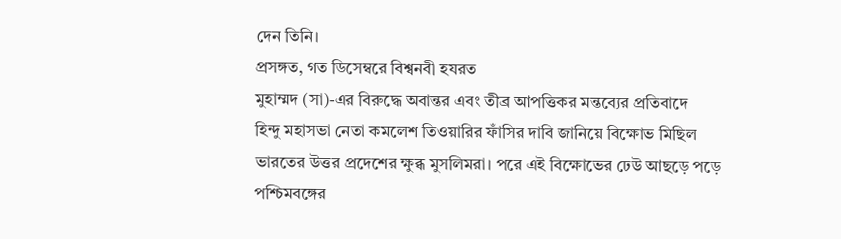দেন তিনি।
প্রসঙ্গত, গত ডিসেম্বরে বিশ্বনবী হযরত
মুহাম্মদ (সা)-এর বিরুদ্ধে অবান্তর এবং তীব্র আপত্তিকর মন্তব্যের প্রতিবাদে
হিন্দু মহাসভা নেতা কমলেশ তিওয়ারির ফাঁসির দাবি জানিয়ে বিক্ষোভ মিছিল
ভারতের উত্তর প্রদেশের ক্ষুব্ধ মুসলিমরা। পরে এই বিক্ষোভের ঢেউ আছড়ে পড়ে
পশ্চিমবঙ্গের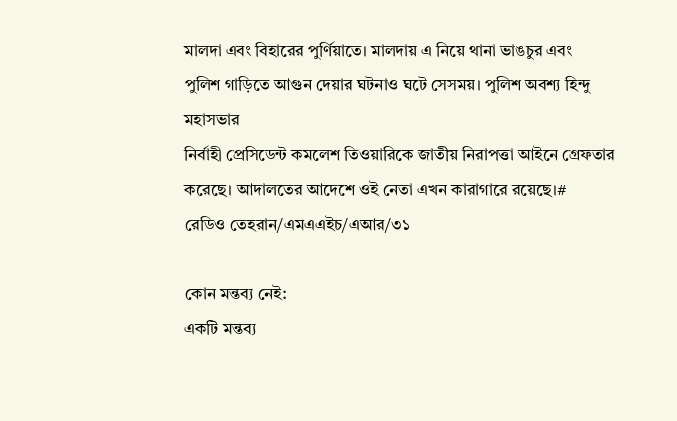মালদা এবং বিহারের পুর্ণিয়াতে। মালদায় এ নিয়ে থানা ভাঙচুর এবং
পুলিশ গাড়িতে আগুন দেয়ার ঘটনাও ঘটে সেসময়। পুলিশ অবশ্য হিন্দু মহাসভার
নির্বাহী প্রেসিডেন্ট কমলেশ তিওয়ারিকে জাতীয় নিরাপত্তা আইনে গ্রেফতার
করেছে। আদালতের আদেশে ওই নেতা এখন কারাগারে রয়েছে।#
রেডিও তেহরান/এমএএইচ/এআর/৩১

কোন মন্তব্য নেই:
একটি মন্তব্য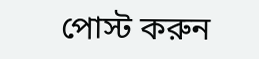পোস্ট করুন